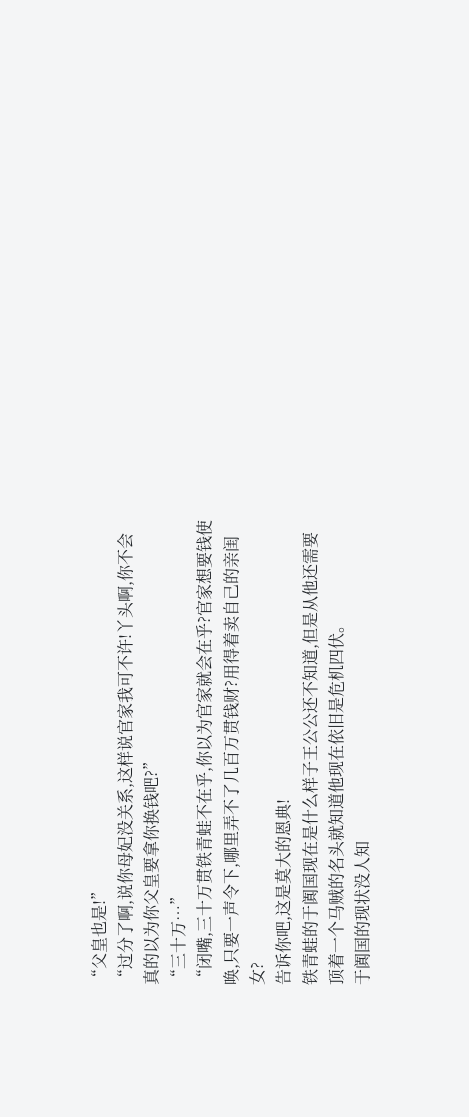“父皇也是!”
“过分了啊,说你母妃没关系,这样说官家我可不许!丫头啊,你不会真的以为你父皇要拿你换钱吧?”
“三十万…”
“闭嘴,三十万贯铁青蛙不在乎,你以为官家就会在乎?官家想要钱使唤,只要一声令下,哪里弄不了几百万贯钱财?用得着卖自己的亲闺女?
告诉你吧,这是莫大的恩典!
铁青蛙的于阗国现在是什么样子王公公还不知道,但是从他还需要顶着一个马贼的名头就知道他现在依旧是危机四伏。
于阗国的现状没人知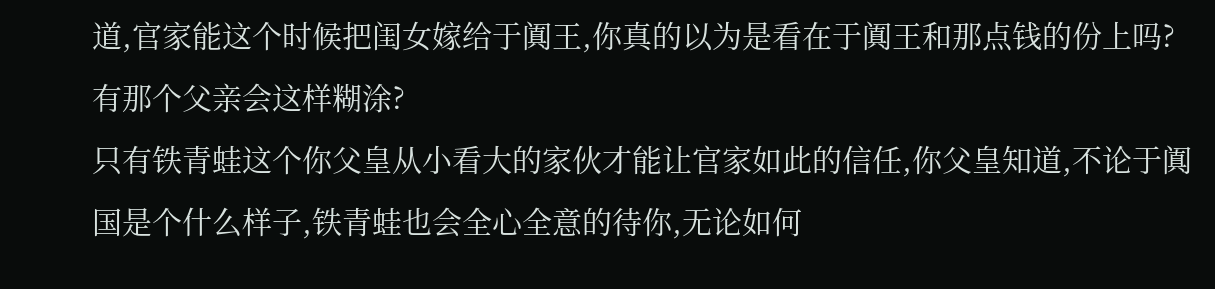道,官家能这个时候把闺女嫁给于阗王,你真的以为是看在于阗王和那点钱的份上吗?
有那个父亲会这样糊涂?
只有铁青蛙这个你父皇从小看大的家伙才能让官家如此的信任,你父皇知道,不论于阗国是个什么样子,铁青蛙也会全心全意的待你,无论如何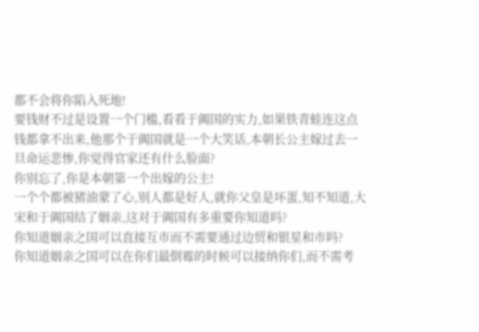都不会将你陷入死地!
要钱财不过是设置一个门槛,看看于阗国的实力,如果铁青蛙连这点钱都拿不出来,他那个于阗国就是一个大笑话,本朝长公主嫁过去一旦命运悲惨,你觉得官家还有什么脸面?
你别忘了,你是本朝第一个出嫁的公主!
一个个都被猪油蒙了心,别人都是好人,就你父皇是坏蛋,知不知道,大宋和于阗国结了姻亲,这对于阗国有多重要你知道吗?
你知道姻亲之国可以直接互市而不需要通过边贸和银星和市吗?
你知道姻亲之国可以在你们最倒霉的时候可以接纳你们,而不需考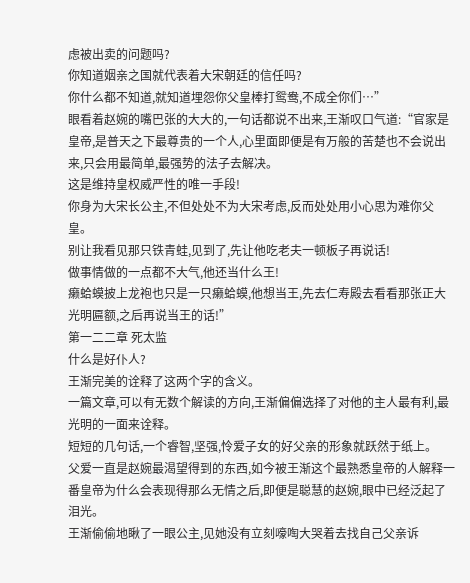虑被出卖的问题吗?
你知道姻亲之国就代表着大宋朝廷的信任吗?
你什么都不知道,就知道埋怨你父皇棒打鸳鸯,不成全你们…”
眼看着赵婉的嘴巴张的大大的,一句话都说不出来,王渐叹口气道:“官家是皇帝,是普天之下最尊贵的一个人,心里面即便是有万般的苦楚也不会说出来,只会用最简单,最强势的法子去解决。
这是维持皇权威严性的唯一手段!
你身为大宋长公主,不但处处不为大宋考虑,反而处处用小心思为难你父皇。
别让我看见那只铁青蛙,见到了,先让他吃老夫一顿板子再说话!
做事情做的一点都不大气,他还当什么王!
癞蛤蟆披上龙袍也只是一只癞蛤蟆,他想当王,先去仁寿殿去看看那张正大光明匾额,之后再说当王的话!”
第一二二章 死太监
什么是好仆人?
王渐完美的诠释了这两个字的含义。
一篇文章,可以有无数个解读的方向,王渐偏偏选择了对他的主人最有利,最光明的一面来诠释。
短短的几句话,一个睿智,坚强,怜爱子女的好父亲的形象就跃然于纸上。
父爱一直是赵婉最渴望得到的东西,如今被王渐这个最熟悉皇帝的人解释一番皇帝为什么会表现得那么无情之后,即便是聪慧的赵婉,眼中已经泛起了泪光。
王渐偷偷地瞅了一眼公主,见她没有立刻嚎啕大哭着去找自己父亲诉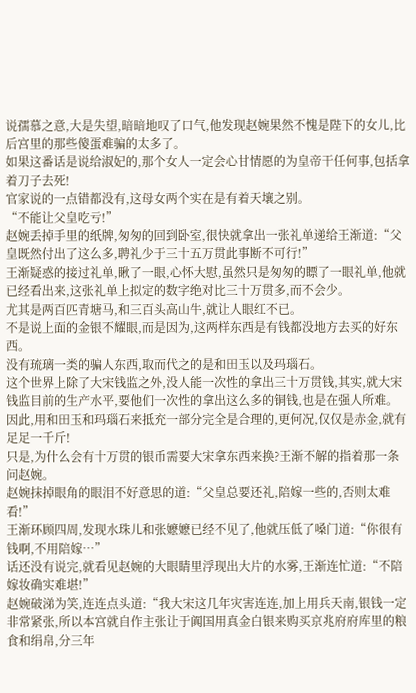说孺慕之意,大是失望,暗暗地叹了口气,他发现赵婉果然不愧是陛下的女儿,比后宫里的那些傻蛋难骗的太多了。
如果这番话是说给淑妃的,那个女人一定会心甘情愿的为皇帝干任何事,包括拿着刀子去死!
官家说的一点错都没有,这母女两个实在是有着天壤之别。
“不能让父皇吃亏!”
赵婉丢掉手里的纸牌,匆匆的回到卧室,很快就拿出一张礼单递给王渐道:“父皇既然付出了这么多,聘礼少于三十五万贯此事断不可行!”
王渐疑惑的接过礼单,瞅了一眼,心怀大慰,虽然只是匆匆的瞟了一眼礼单,他就已经看出来,这张礼单上拟定的数字绝对比三十万贯多,而不会少。
尤其是两百匹青塘马,和三百头高山牛,就让人眼红不已。
不是说上面的金银不耀眼,而是因为,这两样东西是有钱都没地方去买的好东西。
没有琉璃一类的骗人东西,取而代之的是和田玉以及玛瑙石。
这个世界上除了大宋钱监之外,没人能一次性的拿出三十万贯钱,其实,就大宋钱监目前的生产水平,要他们一次性的拿出这么多的铜钱,也是在强人所难。
因此,用和田玉和玛瑙石来抵充一部分完全是合理的,更何况,仅仅是赤金,就有足足一千斤!
只是,为什么会有十万贯的银币需要大宋拿东西来换?王渐不解的指着那一条问赵婉。
赵婉抹掉眼角的眼泪不好意思的道:“父皇总要还礼,陪嫁一些的,否则太难看!”
王渐环顾四周,发现水珠儿和张嬷嬷已经不见了,他就压低了嗓门道:“你很有钱啊,不用陪嫁…”
话还没有说完,就看见赵婉的大眼睛里浮现出大片的水雾,王渐连忙道:“不陪嫁妆确实难堪!”
赵婉破涕为笑,连连点头道:“我大宋这几年灾害连连,加上用兵天南,银钱一定非常紧张,所以本宫就自作主张让于阗国用真金白银来购买京兆府府库里的粮食和绢帛,分三年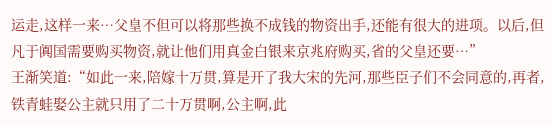运走,这样一来…父皇不但可以将那些换不成钱的物资出手,还能有很大的进项。以后,但凡于阗国需要购买物资,就让他们用真金白银来京兆府购买,省的父皇还要…”
王渐笑道:“如此一来,陪嫁十万贯,算是开了我大宋的先河,那些臣子们不会同意的,再者,铁青蛙娶公主就只用了二十万贯啊,公主啊,此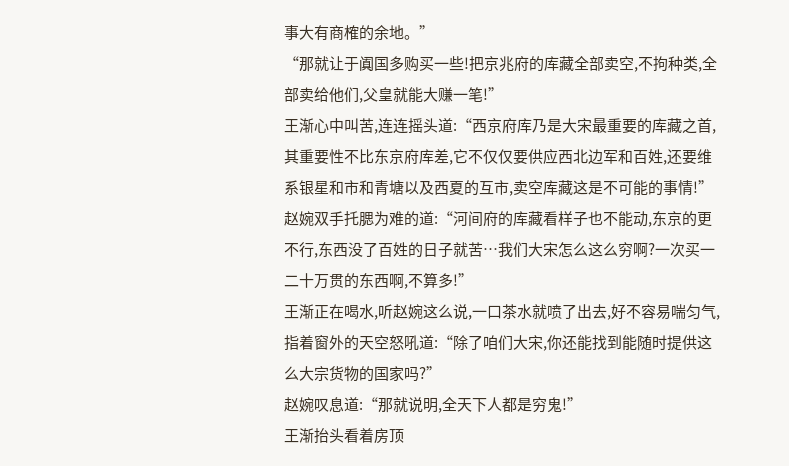事大有商榷的余地。”
“那就让于阗国多购买一些!把京兆府的库藏全部卖空,不拘种类,全部卖给他们,父皇就能大赚一笔!”
王渐心中叫苦,连连摇头道:“西京府库乃是大宋最重要的库藏之首,其重要性不比东京府库差,它不仅仅要供应西北边军和百姓,还要维系银星和市和青塘以及西夏的互市,卖空库藏这是不可能的事情!”
赵婉双手托腮为难的道:“河间府的库藏看样子也不能动,东京的更不行,东西没了百姓的日子就苦…我们大宋怎么这么穷啊?一次买一二十万贯的东西啊,不算多!”
王渐正在喝水,听赵婉这么说,一口茶水就喷了出去,好不容易喘匀气,指着窗外的天空怒吼道:“除了咱们大宋,你还能找到能随时提供这么大宗货物的国家吗?”
赵婉叹息道:“那就说明,全天下人都是穷鬼!”
王渐抬头看着房顶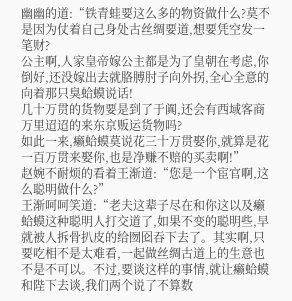幽幽的道:“铁青蛙要这么多的物资做什么?莫不是因为仗着自己身处古丝绸要道,想要凭空发一笔财?
公主啊,人家皇帝嫁公主都是为了皇朝在考虑,你倒好,还没嫁出去就胳膊肘子向外拐,全心全意的向着那只臭蛤蟆说话!
几十万贯的货物要是到了于阗,还会有西域客商万里迢迢的来东京贩运货物吗?
如此一来,癞蛤蟆莫说花三十万贯娶你,就算是花一百万贯来娶你,也是净赚不赔的买卖啊!”
赵婉不耐烦的看着王渐道:“您是一个宦官啊,这么聪明做什么?”
王渐呵呵笑道:“老夫这辈子尽在和你这以及癞蛤蟆这种聪明人打交道了,如果不变的聪明些,早就被人拆骨扒皮的给囫囵吞下去了。其实啊,只要吃相不是太难看,一起做丝绸古道上的生意也不是不可以。不过,要谈这样的事情,就让癞蛤蟆和陛下去谈,我们两个说了不算数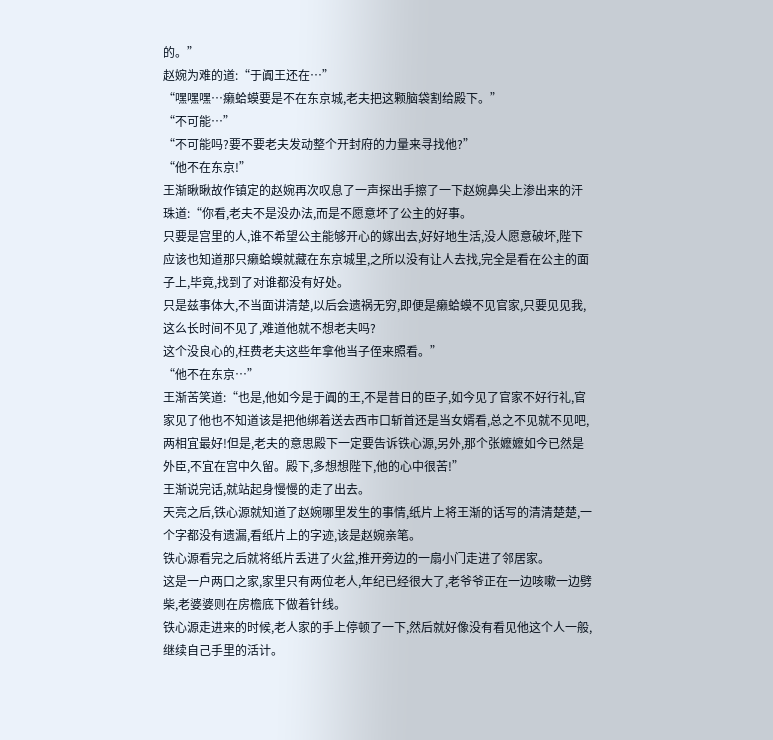的。”
赵婉为难的道:“于阗王还在…”
“嘿嘿嘿…癞蛤蟆要是不在东京城,老夫把这颗脑袋割给殿下。”
“不可能…”
“不可能吗?要不要老夫发动整个开封府的力量来寻找他?”
“他不在东京!”
王渐瞅瞅故作镇定的赵婉再次叹息了一声探出手擦了一下赵婉鼻尖上渗出来的汗珠道:“你看,老夫不是没办法,而是不愿意坏了公主的好事。
只要是宫里的人,谁不希望公主能够开心的嫁出去,好好地生活,没人愿意破坏,陛下应该也知道那只癞蛤蟆就藏在东京城里,之所以没有让人去找,完全是看在公主的面子上,毕竟,找到了对谁都没有好处。
只是兹事体大,不当面讲清楚,以后会遗祸无穷,即便是癞蛤蟆不见官家,只要见见我,这么长时间不见了,难道他就不想老夫吗?
这个没良心的,枉费老夫这些年拿他当子侄来照看。”
“他不在东京…”
王渐苦笑道:“也是,他如今是于阗的王,不是昔日的臣子,如今见了官家不好行礼,官家见了他也不知道该是把他绑着送去西市口斩首还是当女婿看,总之不见就不见吧,两相宜最好!但是,老夫的意思殿下一定要告诉铁心源,另外,那个张嬷嬷如今已然是外臣,不宜在宫中久留。殿下,多想想陛下,他的心中很苦!”
王渐说完话,就站起身慢慢的走了出去。
天亮之后,铁心源就知道了赵婉哪里发生的事情,纸片上将王渐的话写的清清楚楚,一个字都没有遗漏,看纸片上的字迹,该是赵婉亲笔。
铁心源看完之后就将纸片丢进了火盆,推开旁边的一扇小门走进了邻居家。
这是一户两口之家,家里只有两位老人,年纪已经很大了,老爷爷正在一边咳嗽一边劈柴,老婆婆则在房檐底下做着针线。
铁心源走进来的时候,老人家的手上停顿了一下,然后就好像没有看见他这个人一般,继续自己手里的活计。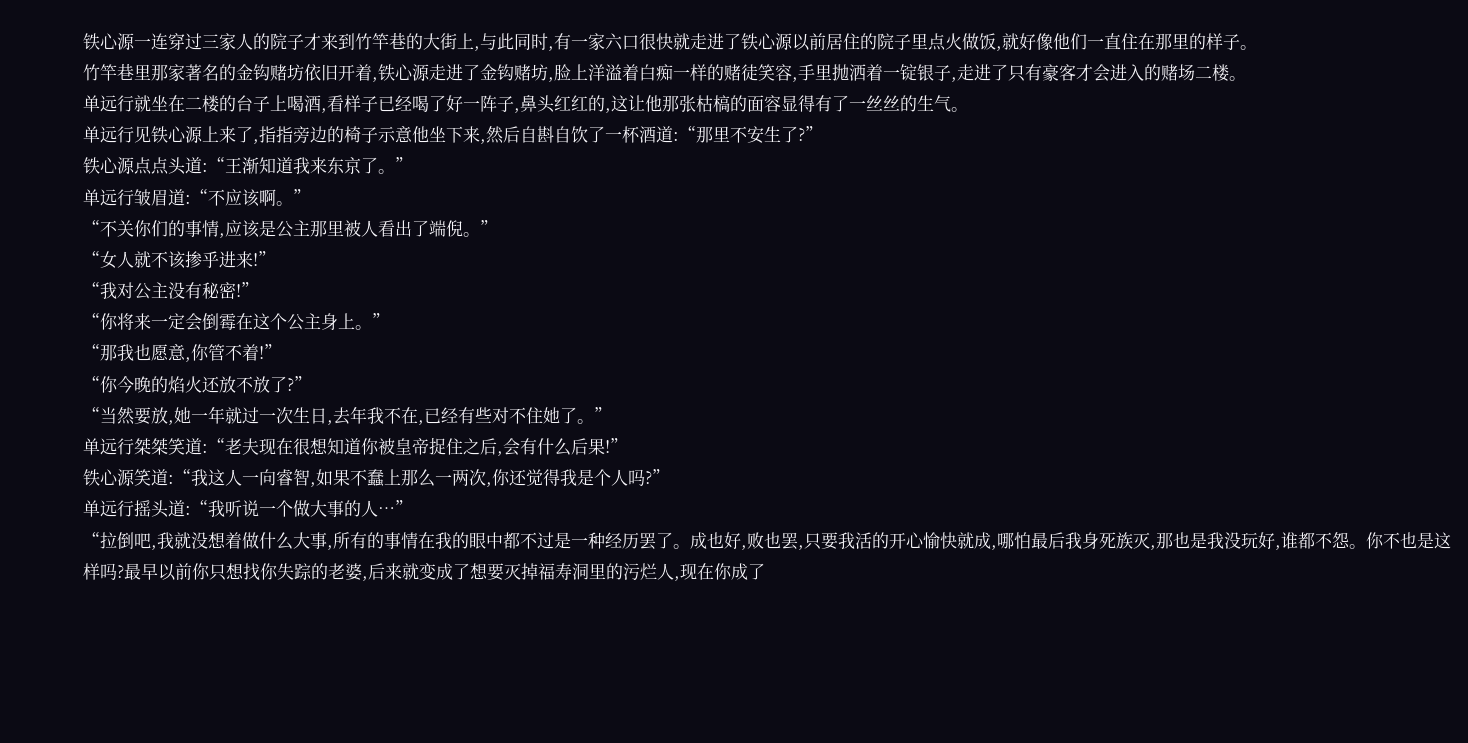铁心源一连穿过三家人的院子才来到竹竿巷的大街上,与此同时,有一家六口很快就走进了铁心源以前居住的院子里点火做饭,就好像他们一直住在那里的样子。
竹竿巷里那家著名的金钩赌坊依旧开着,铁心源走进了金钩赌坊,脸上洋溢着白痴一样的赌徒笑容,手里抛洒着一锭银子,走进了只有豪客才会进入的赌场二楼。
单远行就坐在二楼的台子上喝酒,看样子已经喝了好一阵子,鼻头红红的,这让他那张枯槁的面容显得有了一丝丝的生气。
单远行见铁心源上来了,指指旁边的椅子示意他坐下来,然后自斟自饮了一杯酒道:“那里不安生了?”
铁心源点点头道:“王渐知道我来东京了。”
单远行皱眉道:“不应该啊。”
“不关你们的事情,应该是公主那里被人看出了端倪。”
“女人就不该掺乎进来!”
“我对公主没有秘密!”
“你将来一定会倒霉在这个公主身上。”
“那我也愿意,你管不着!”
“你今晚的焰火还放不放了?”
“当然要放,她一年就过一次生日,去年我不在,已经有些对不住她了。”
单远行桀桀笑道:“老夫现在很想知道你被皇帝捉住之后,会有什么后果!”
铁心源笑道:“我这人一向睿智,如果不蠢上那么一两次,你还觉得我是个人吗?”
单远行摇头道:“我听说一个做大事的人…”
“拉倒吧,我就没想着做什么大事,所有的事情在我的眼中都不过是一种经历罢了。成也好,败也罢,只要我活的开心愉快就成,哪怕最后我身死族灭,那也是我没玩好,谁都不怨。你不也是这样吗?最早以前你只想找你失踪的老婆,后来就变成了想要灭掉福寿洞里的污烂人,现在你成了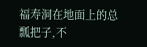福寿洞在地面上的总瓢把子,不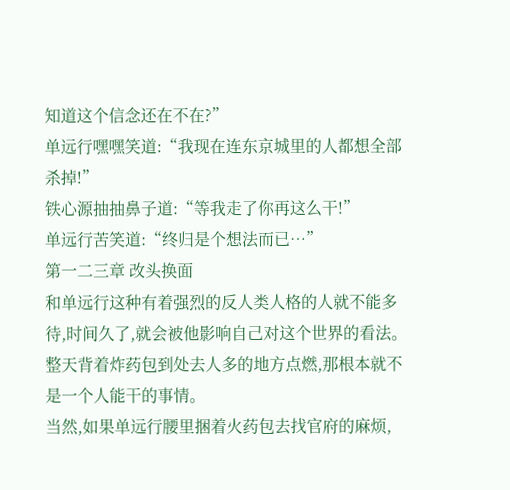知道这个信念还在不在?”
单远行嘿嘿笑道:“我现在连东京城里的人都想全部杀掉!”
铁心源抽抽鼻子道:“等我走了你再这么干!”
单远行苦笑道:“终归是个想法而已…”
第一二三章 改头换面
和单远行这种有着强烈的反人类人格的人就不能多待,时间久了,就会被他影响自己对这个世界的看法。
整天背着炸药包到处去人多的地方点燃,那根本就不是一个人能干的事情。
当然,如果单远行腰里捆着火药包去找官府的麻烦,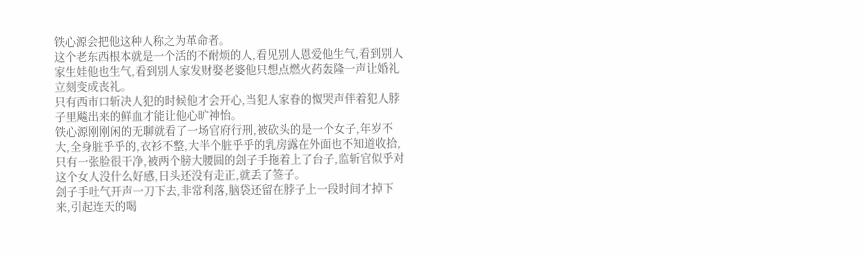铁心源会把他这种人称之为革命者。
这个老东西根本就是一个活的不耐烦的人,看见别人恩爱他生气,看到别人家生娃他也生气,看到别人家发财娶老婆他只想点燃火药轰隆一声让婚礼立刻变成丧礼。
只有西市口斩决人犯的时候他才会开心,当犯人家眷的怓哭声伴着犯人脖子里飚出来的鲜血才能让他心旷神怡。
铁心源刚刚闲的无聊就看了一场官府行刑,被砍头的是一个女子,年岁不大,全身脏乎乎的,衣衫不整,大半个脏乎乎的乳房露在外面也不知道收拾,只有一张脸很干净,被两个膀大腰圆的刽子手拖着上了台子,监斩官似乎对这个女人没什么好感,日头还没有走正,就丢了签子。
刽子手吐气开声一刀下去,非常利落,脑袋还留在脖子上一段时间才掉下来,引起连天的喝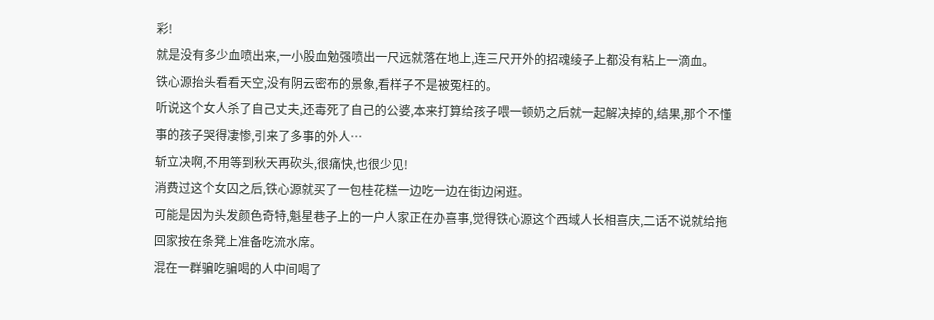彩!
就是没有多少血喷出来,一小股血勉强喷出一尺远就落在地上,连三尺开外的招魂绫子上都没有粘上一滴血。
铁心源抬头看看天空,没有阴云密布的景象,看样子不是被冤枉的。
听说这个女人杀了自己丈夫,还毒死了自己的公婆,本来打算给孩子喂一顿奶之后就一起解决掉的,结果,那个不懂事的孩子哭得凄惨,引来了多事的外人…
斩立决啊,不用等到秋天再砍头,很痛快,也很少见!
消费过这个女囚之后,铁心源就买了一包桂花糕一边吃一边在街边闲逛。
可能是因为头发颜色奇特,魁星巷子上的一户人家正在办喜事,觉得铁心源这个西域人长相喜庆,二话不说就给拖回家按在条凳上准备吃流水席。
混在一群骗吃骗喝的人中间喝了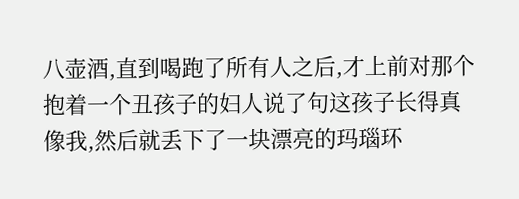八壶酒,直到喝跑了所有人之后,才上前对那个抱着一个丑孩子的妇人说了句这孩子长得真像我,然后就丢下了一块漂亮的玛瑙环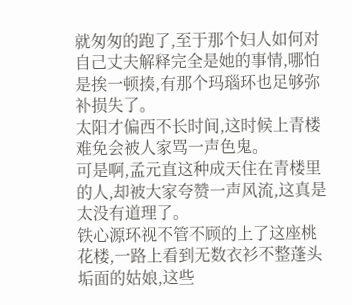就匆匆的跑了,至于那个妇人如何对自己丈夫解释完全是她的事情,哪怕是挨一顿揍,有那个玛瑙环也足够弥补损失了。
太阳才偏西不长时间,这时候上青楼难免会被人家骂一声色鬼。
可是啊,孟元直这种成天住在青楼里的人,却被大家夸赞一声风流,这真是太没有道理了。
铁心源环视不管不顾的上了这座桃花楼,一路上看到无数衣衫不整蓬头垢面的姑娘,这些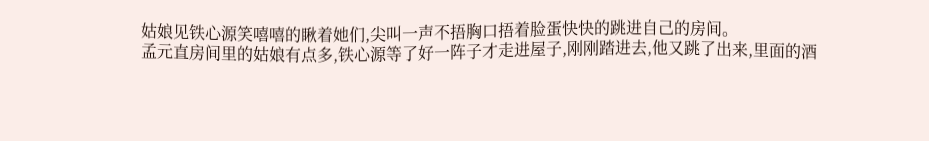姑娘见铁心源笑嘻嘻的瞅着她们,尖叫一声不捂胸口捂着脸蛋快快的跳进自己的房间。
孟元直房间里的姑娘有点多,铁心源等了好一阵子才走进屋子,刚刚踏进去,他又跳了出来,里面的酒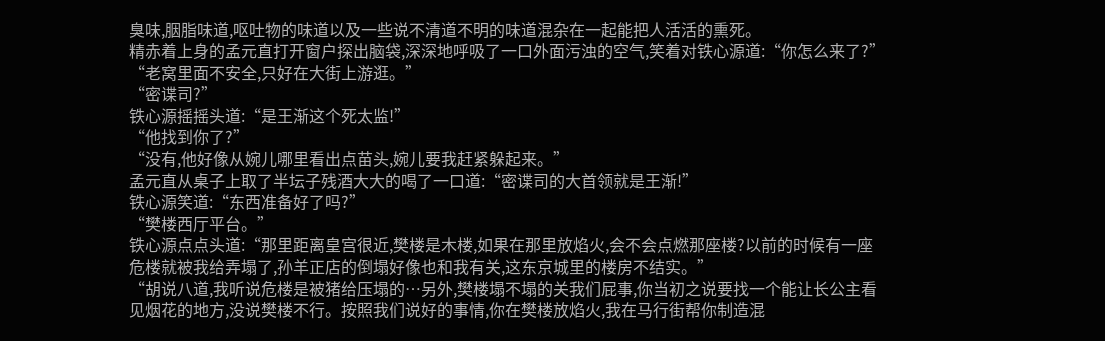臭味,胭脂味道,呕吐物的味道以及一些说不清道不明的味道混杂在一起能把人活活的熏死。
精赤着上身的孟元直打开窗户探出脑袋,深深地呼吸了一口外面污浊的空气,笑着对铁心源道:“你怎么来了?”
“老窝里面不安全,只好在大街上游逛。”
“密谍司?”
铁心源摇摇头道:“是王渐这个死太监!”
“他找到你了?”
“没有,他好像从婉儿哪里看出点苗头,婉儿要我赶紧躲起来。”
孟元直从桌子上取了半坛子残酒大大的喝了一口道:“密谍司的大首领就是王渐!”
铁心源笑道:“东西准备好了吗?”
“樊楼西厅平台。”
铁心源点点头道:“那里距离皇宫很近,樊楼是木楼,如果在那里放焰火,会不会点燃那座楼?以前的时候有一座危楼就被我给弄塌了,孙羊正店的倒塌好像也和我有关,这东京城里的楼房不结实。”
“胡说八道,我听说危楼是被猪给压塌的…另外,樊楼塌不塌的关我们屁事,你当初之说要找一个能让长公主看见烟花的地方,没说樊楼不行。按照我们说好的事情,你在樊楼放焰火,我在马行街帮你制造混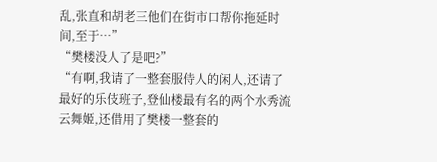乱,张直和胡老三他们在街市口帮你拖延时间,至于…”
“樊楼没人了是吧?”
“有啊,我请了一整套服侍人的闲人,还请了最好的乐伎班子,登仙楼最有名的两个水秀流云舞姬,还借用了樊楼一整套的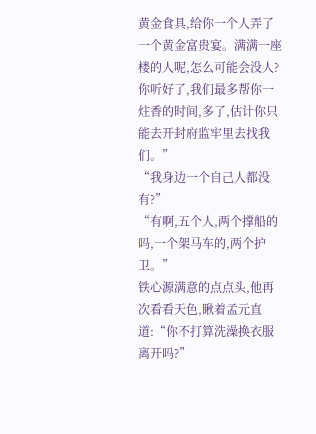黄金食具,给你一个人弄了一个黄金富贵宴。满满一座楼的人呢,怎么可能会没人?你听好了,我们最多帮你一炷香的时间,多了,估计你只能去开封府监牢里去找我们。”
“我身边一个自己人都没有?”
“有啊,五个人,两个撑船的吗,一个架马车的,两个护卫。”
铁心源满意的点点头,他再次看看天色,瞅着孟元直道:“你不打算洗澡换衣服离开吗?”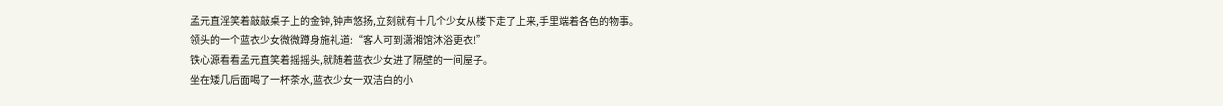孟元直淫笑着敲敲桌子上的金钟,钟声悠扬,立刻就有十几个少女从楼下走了上来,手里端着各色的物事。
领头的一个蓝衣少女微微蹲身施礼道:“客人可到潇湘馆沐浴更衣!”
铁心源看看孟元直笑着摇摇头,就随着蓝衣少女进了隔壁的一间屋子。
坐在矮几后面喝了一杯茶水,蓝衣少女一双洁白的小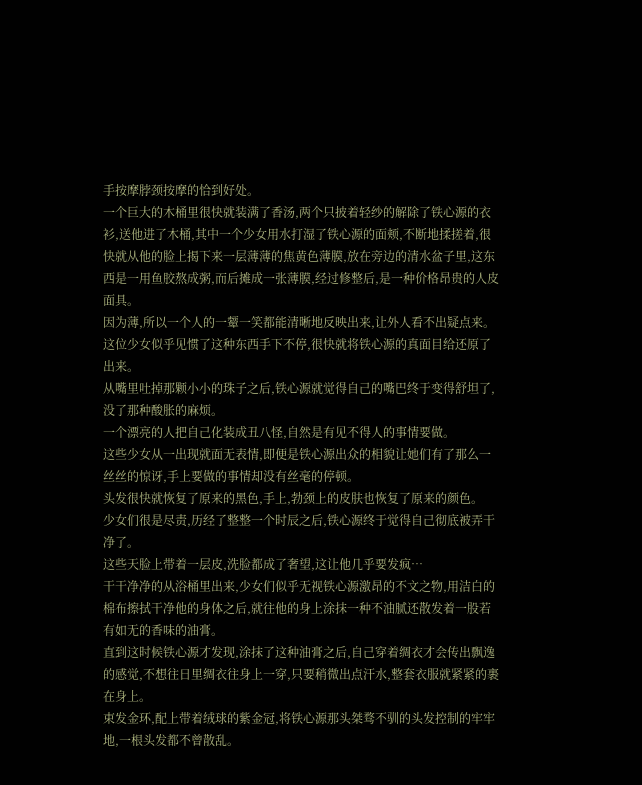手按摩脖颈按摩的恰到好处。
一个巨大的木桶里很快就装满了香汤,两个只披着轻纱的解除了铁心源的衣衫,送他进了木桶,其中一个少女用水打湿了铁心源的面颊,不断地揉搓着,很快就从他的脸上揭下来一层薄薄的焦黄色薄膜,放在旁边的清水盆子里,这东西是一用鱼胶熬成粥,而后摊成一张薄膜,经过修整后,是一种价格昂贵的人皮面具。
因为薄,所以一个人的一颦一笑都能清晰地反映出来,让外人看不出疑点来。
这位少女似乎见惯了这种东西手下不停,很快就将铁心源的真面目给还原了出来。
从嘴里吐掉那颗小小的珠子之后,铁心源就觉得自己的嘴巴终于变得舒坦了,没了那种酸胀的麻烦。
一个漂亮的人把自己化装成丑八怪,自然是有见不得人的事情要做。
这些少女从一出现就面无表情,即便是铁心源出众的相貌让她们有了那么一丝丝的惊讶,手上要做的事情却没有丝毫的停顿。
头发很快就恢复了原来的黑色,手上,勃颈上的皮肤也恢复了原来的颜色。
少女们很是尽责,历经了整整一个时辰之后,铁心源终于觉得自己彻底被弄干净了。
这些天脸上带着一层皮,洗脸都成了奢望,这让他几乎要发疯…
干干净净的从浴桶里出来,少女们似乎无视铁心源激昂的不文之物,用洁白的棉布擦拭干净他的身体之后,就往他的身上涂抹一种不油腻还散发着一股若有如无的香味的油膏。
直到这时候铁心源才发现,涂抹了这种油膏之后,自己穿着绸衣才会传出飘逸的感觉,不想往日里绸衣往身上一穿,只要稍微出点汗水,整套衣服就紧紧的裹在身上。
束发金环,配上带着绒球的紫金冠,将铁心源那头桀骛不驯的头发控制的牢牢地,一根头发都不曾散乱。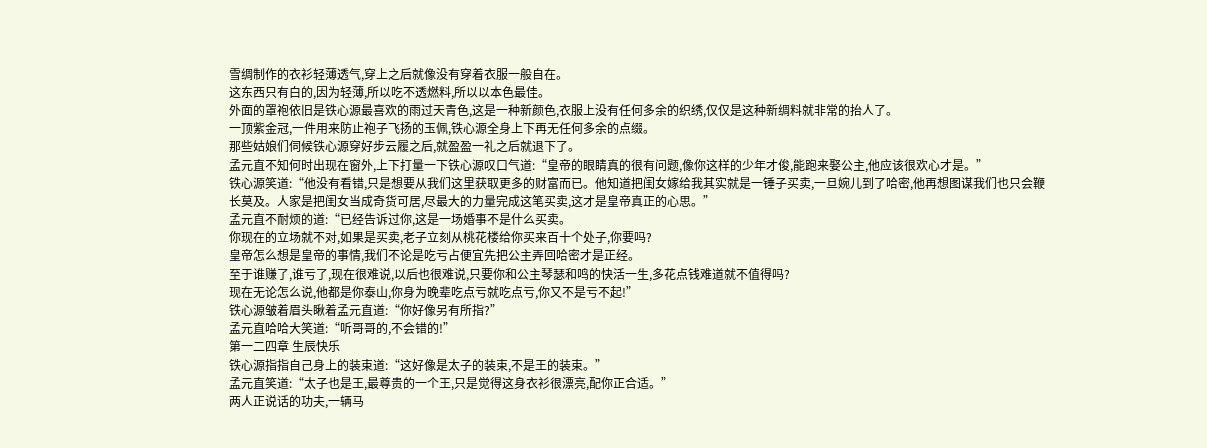雪绸制作的衣衫轻薄透气,穿上之后就像没有穿着衣服一般自在。
这东西只有白的,因为轻薄,所以吃不透燃料,所以以本色最佳。
外面的罩袍依旧是铁心源最喜欢的雨过天青色,这是一种新颜色,衣服上没有任何多余的织绣,仅仅是这种新绸料就非常的抬人了。
一顶紫金冠,一件用来防止袍子飞扬的玉佩,铁心源全身上下再无任何多余的点缀。
那些姑娘们伺候铁心源穿好步云履之后,就盈盈一礼之后就退下了。
孟元直不知何时出现在窗外,上下打量一下铁心源叹口气道:“皇帝的眼睛真的很有问题,像你这样的少年才俊,能跑来娶公主,他应该很欢心才是。”
铁心源笑道:“他没有看错,只是想要从我们这里获取更多的财富而已。他知道把闺女嫁给我其实就是一锤子买卖,一旦婉儿到了哈密,他再想图谋我们也只会鞭长莫及。人家是把闺女当成奇货可居,尽最大的力量完成这笔买卖,这才是皇帝真正的心思。”
孟元直不耐烦的道:“已经告诉过你,这是一场婚事不是什么买卖。
你现在的立场就不对,如果是买卖,老子立刻从桃花楼给你买来百十个处子,你要吗?
皇帝怎么想是皇帝的事情,我们不论是吃亏占便宜先把公主弄回哈密才是正经。
至于谁赚了,谁亏了,现在很难说,以后也很难说,只要你和公主琴瑟和鸣的快活一生,多花点钱难道就不值得吗?
现在无论怎么说,他都是你泰山,你身为晚辈吃点亏就吃点亏,你又不是亏不起!”
铁心源皱着眉头瞅着孟元直道:“你好像另有所指?”
孟元直哈哈大笑道:“听哥哥的,不会错的!”
第一二四章 生辰快乐
铁心源指指自己身上的装束道:“这好像是太子的装束,不是王的装束。”
孟元直笑道:“太子也是王,最尊贵的一个王,只是觉得这身衣衫很漂亮,配你正合适。”
两人正说话的功夫,一辆马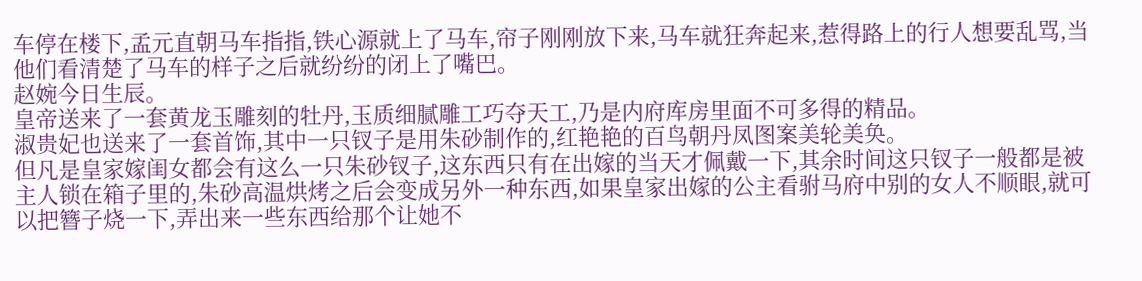车停在楼下,孟元直朝马车指指,铁心源就上了马车,帘子刚刚放下来,马车就狂奔起来,惹得路上的行人想要乱骂,当他们看清楚了马车的样子之后就纷纷的闭上了嘴巴。
赵婉今日生辰。
皇帝送来了一套黄龙玉雕刻的牡丹,玉质细腻雕工巧夺天工,乃是内府库房里面不可多得的精品。
淑贵妃也送来了一套首饰,其中一只钗子是用朱砂制作的,红艳艳的百鸟朝丹凤图案美轮美奂。
但凡是皇家嫁闺女都会有这么一只朱砂钗子,这东西只有在出嫁的当天才佩戴一下,其余时间这只钗子一般都是被主人锁在箱子里的,朱砂高温烘烤之后会变成另外一种东西,如果皇家出嫁的公主看驸马府中别的女人不顺眼,就可以把簪子烧一下,弄出来一些东西给那个让她不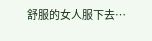舒服的女人服下去…